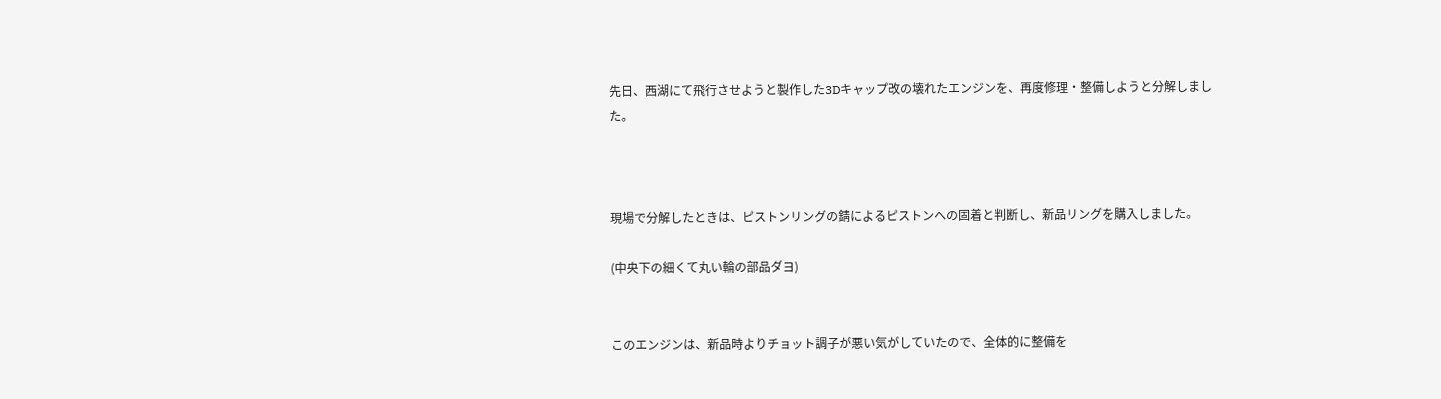先日、西湖にて飛行させようと製作した3Dキャップ改の壊れたエンジンを、再度修理・整備しようと分解しました。



現場で分解したときは、ピストンリングの錆によるピストンへの固着と判断し、新品リングを購入しました。

(中央下の細くて丸い輪の部品ダヨ)


このエンジンは、新品時よりチョット調子が悪い気がしていたので、全体的に整備を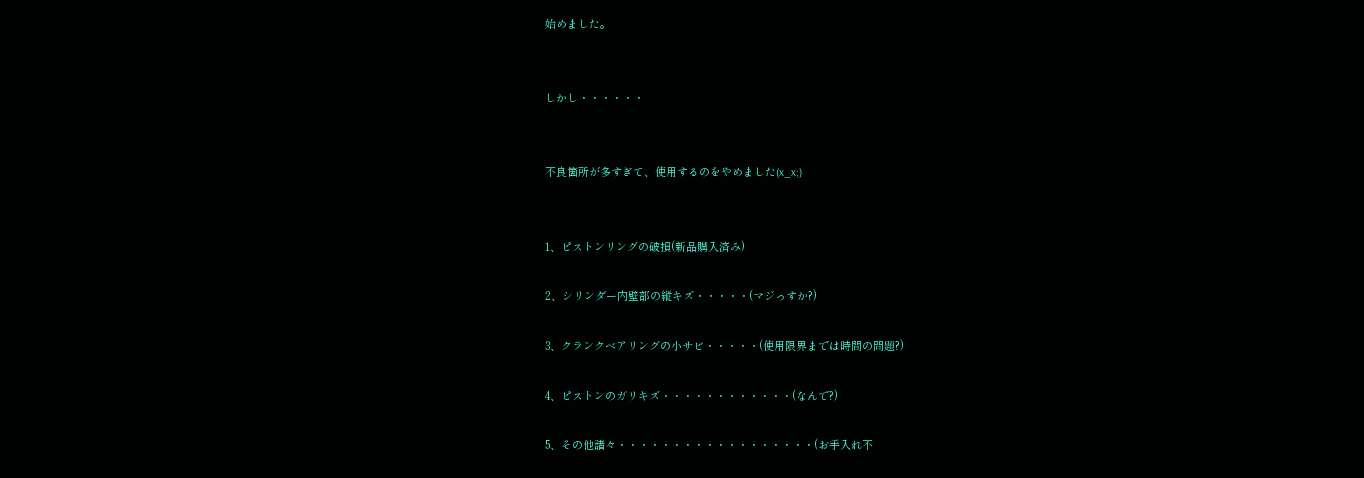始めました。


しかし・・・・・・


不良箇所が多すぎて、使用するのをやめました(x_x;)


1、ピストンリングの破損(新品購入済み)

2、シリンダー内壁部の縦キズ・・・・・(マジっすか?)

3、クランクベアリングの小サビ・・・・・(使用限界までは時間の問題?)

4、ピストンのガリキズ・・・・・・・・・・・・(なんで?)

5、その他諸々・・・・・・・・・・・・・・・・・・(お手入れ不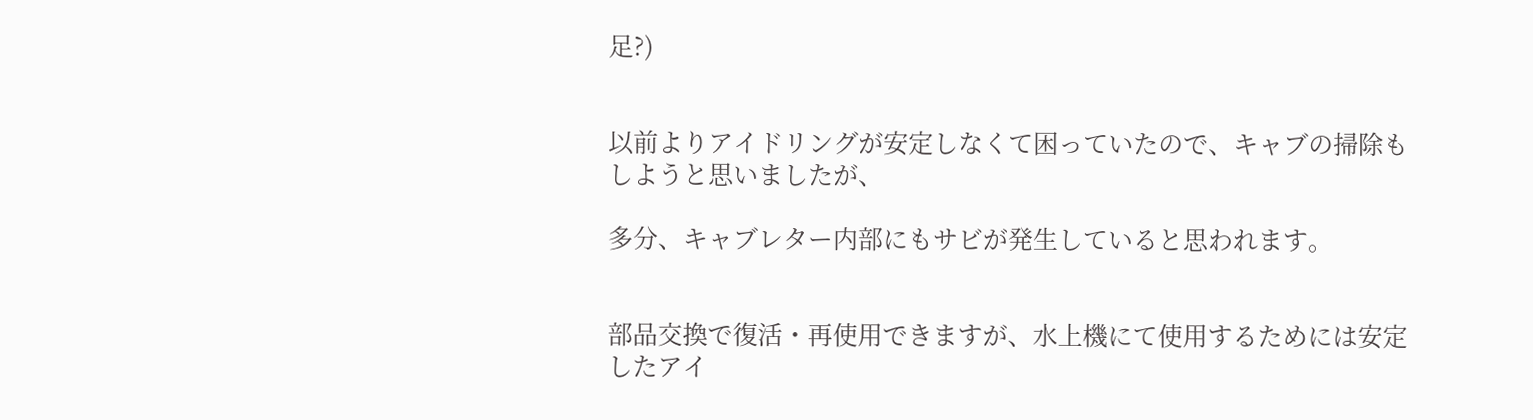足?)


以前よりアイドリングが安定しなくて困っていたので、キャブの掃除もしようと思いましたが、

多分、キャブレター内部にもサビが発生していると思われます。


部品交換で復活・再使用できますが、水上機にて使用するためには安定したアイ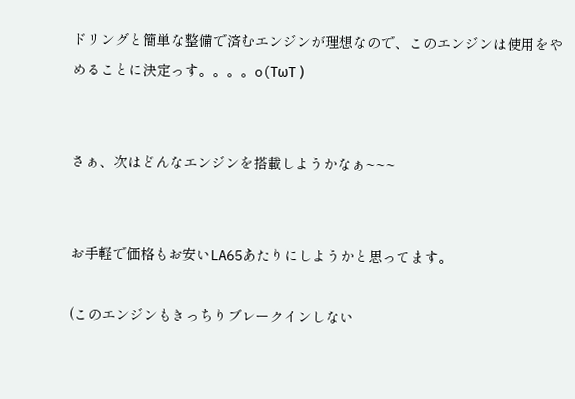ドリングと簡単な整備で済むエンジンが理想なので、このエンジンは使用をやめることに決定っす。。。。o(TωT )


さぁ、次はどんなエンジンを搭載しようかなぁ~~~


お手軽で価格もお安いLA65あたりにしようかと思ってます。

(このエンジンもきっちりブレークインしない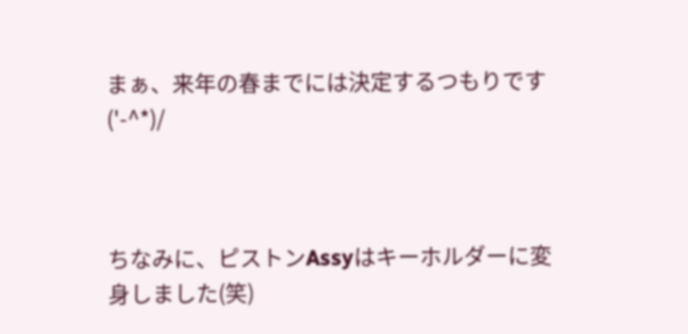まぁ、来年の春までには決定するつもりです('-^*)/



ちなみに、ピストンAssyはキーホルダーに変身しました(笑)